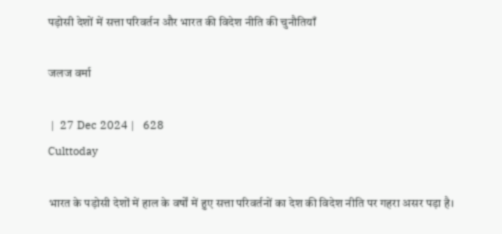पड़ोसी देशों में सत्ता परिवर्तन और भारत की विदेश नीति की चुनौतियाँ

जलज वर्मा

 |  27 Dec 2024 |   628
Culttoday

भारत के पड़ोसी देशों में हाल के वर्षों में हुए सत्ता परिवर्तनों का देश की विदेश नीति पर गहरा असर पड़ा है।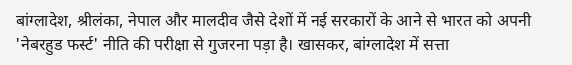बांग्लादेश, श्रीलंका, नेपाल और मालदीव जैसे देशों में नई सरकारों के आने से भारत को अपनी 'नेबरहुड फर्स्ट' नीति की परीक्षा से गुजरना पड़ा है। खासकर, बांग्लादेश में सत्ता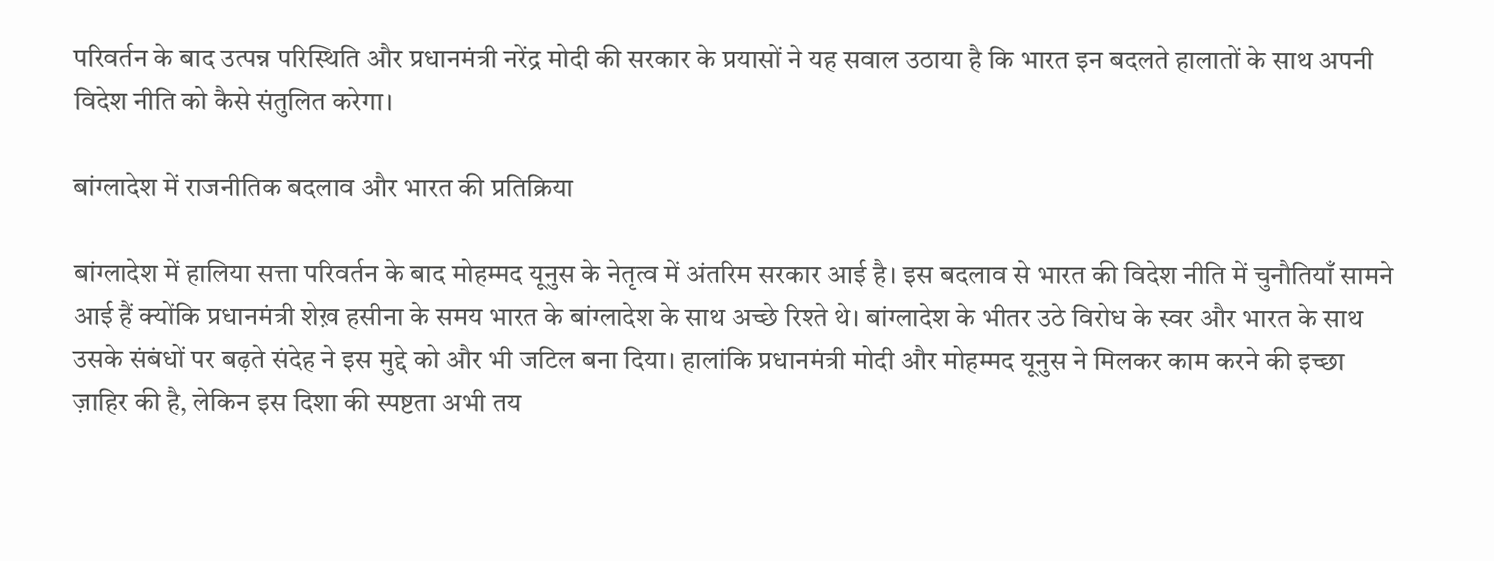परिवर्तन के बाद उत्पन्न परिस्थिति और प्रधानमंत्री नरेंद्र मोदी की सरकार के प्रयासों ने यह सवाल उठाया है कि भारत इन बदलते हालातों के साथ अपनी विदेश नीति को कैसे संतुलित करेगा।

बांग्लादेश में राजनीतिक बदलाव और भारत की प्रतिक्रिया

बांग्लादेश में हालिया सत्ता परिवर्तन के बाद मोहम्मद यूनुस के नेतृत्व में अंतरिम सरकार आई है। इस बदलाव से भारत की विदेश नीति में चुनौतियाँ सामने आई हैं क्योंकि प्रधानमंत्री शेख़ हसीना के समय भारत के बांग्लादेश के साथ अच्छे रिश्ते थे। बांग्लादेश के भीतर उठे विरोध के स्वर और भारत के साथ उसके संबंधों पर बढ़ते संदेह ने इस मुद्दे को और भी जटिल बना दिया। हालांकि प्रधानमंत्री मोदी और मोहम्मद यूनुस ने मिलकर काम करने की इच्छा ज़ाहिर की है, लेकिन इस दिशा की स्पष्टता अभी तय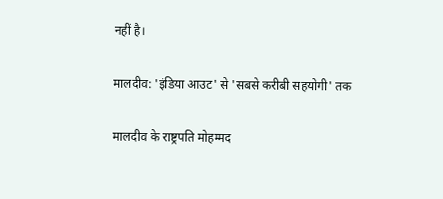नहीं है।

मालदीव: 'इंडिया आउट' से 'सबसे करीबी सहयोगी' तक

मालदीव के राष्ट्रपति मोहम्मद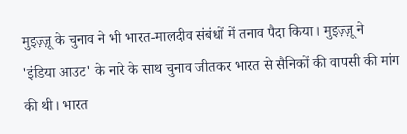मुइज़्ज़ू के चुनाव ने भी भारत-मालदीव संबंधों में तनाव पैदा किया। मुइज़्ज़ू ने 'इंडिया आउट' के नारे के साथ चुनाव जीतकर भारत से सैनिकों की वापसी की मांग की थी। भारत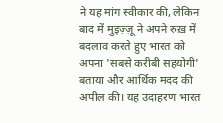ने यह मांग स्वीकार की, लेकिन बाद में मुइज़्ज़ू ने अपने रुख़ में बदलाव करते हुए भारत को अपना 'सबसे करीबी सहयोगी' बताया और आर्थिक मदद की अपील की। यह उदाहरण भारत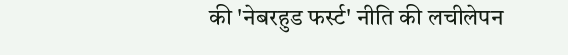की 'नेबरहुड फर्स्ट' नीति की लचीलेपन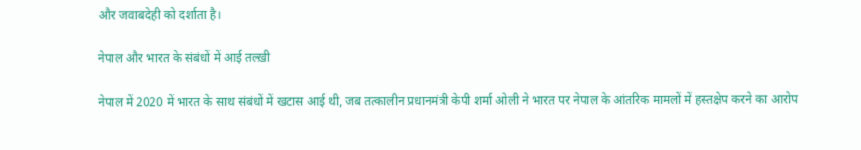और जवाबदेही को दर्शाता है।

नेपाल और भारत के संबंधों में आई तल्ख़ी

नेपाल में 2020 में भारत के साथ संबंधों में खटास आई थी, जब तत्कालीन प्रधानमंत्री केपी शर्मा ओली ने भारत पर नेपाल के आंतरिक मामलों में हस्तक्षेप करने का आरोप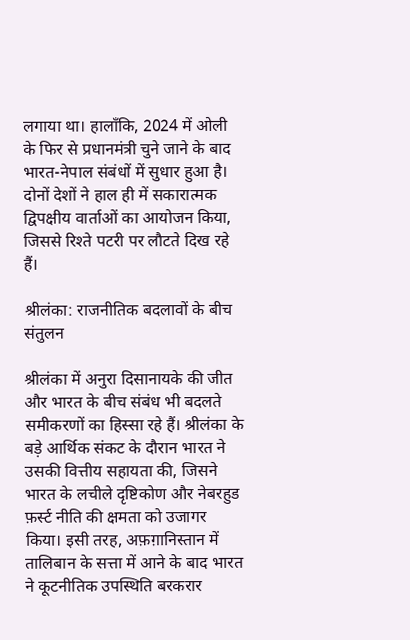लगाया था। हालाँकि, 2024 में ओली के फिर से प्रधानमंत्री चुने जाने के बाद भारत-नेपाल संबंधों में सुधार हुआ है। दोनों देशों ने हाल ही में सकारात्मक द्विपक्षीय वार्ताओं का आयोजन किया, जिससे रिश्ते पटरी पर लौटते दिख रहे हैं।

श्रीलंका: राजनीतिक बदलावों के बीच संतुलन

श्रीलंका में अनुरा दिसानायके की जीत और भारत के बीच संबंध भी बदलते समीकरणों का हिस्सा रहे हैं। श्रीलंका के बड़े आर्थिक संकट के दौरान भारत ने उसकी वित्तीय सहायता की, जिसने भारत के लचीले दृष्टिकोण और नेबरहुड फ़र्स्ट नीति की क्षमता को उजागर किया। इसी तरह, अफ़ग़ानिस्तान में तालिबान के सत्ता में आने के बाद भारत ने कूटनीतिक उपस्थिति बरकरार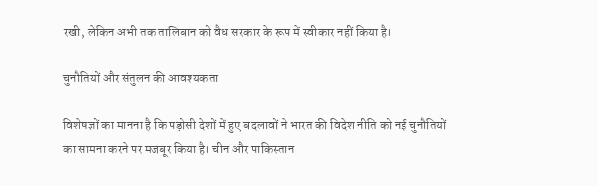रखी, लेकिन अभी तक तालिबान को वैध सरकार के रूप में स्वीकार नहीं किया है।

चुनौतियों और संतुलन की आवश्यकता

विशेषज्ञों का मानना है कि पड़ोसी देशों में हुए बदलावों ने भारत की विदेश नीति को नई चुनौतियों का सामना करने पर मजबूर किया है। चीन और पाकिस्तान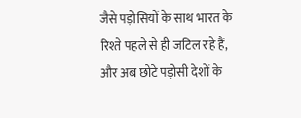जैसे पड़ोसियों के साथ भारत के रिश्ते पहले से ही जटिल रहे हैं, और अब छोटे पड़ोसी देशों के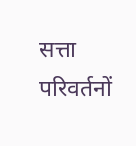सत्ता परिवर्तनों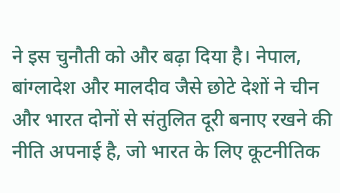ने इस चुनौती को और बढ़ा दिया है। नेपाल, बांग्लादेश और मालदीव जैसे छोटे देशों ने चीन और भारत दोनों से संतुलित दूरी बनाए रखने की नीति अपनाई है, जो भारत के लिए कूटनीतिक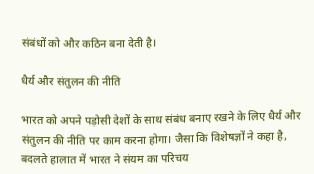संबंधों को और कठिन बना देती है।

धैर्य और संतुलन की नीति

भारत को अपने पड़ोसी देशों के साथ संबंध बनाए रखने के लिए धैर्य और संतुलन की नीति पर काम करना होगा। जैसा कि विशेषज्ञों ने कहा है, बदलते हालात में भारत ने संयम का परिचय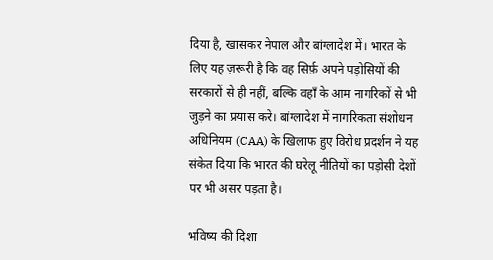दिया है, खासकर नेपाल और बांग्लादेश में। भारत के लिए यह ज़रूरी है कि वह सिर्फ़ अपने पड़ोसियों की सरकारों से ही नहीं, बल्कि वहाँ के आम नागरिकों से भी जुड़ने का प्रयास करे। बांग्लादेश में नागरिकता संशोधन अधिनियम (CAA) के खिलाफ हुए विरोध प्रदर्शन ने यह संकेत दिया कि भारत की घरेलू नीतियों का पड़ोसी देशों पर भी असर पड़ता है।

भविष्य की दिशा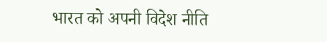भारत को अपनी विदेश नीति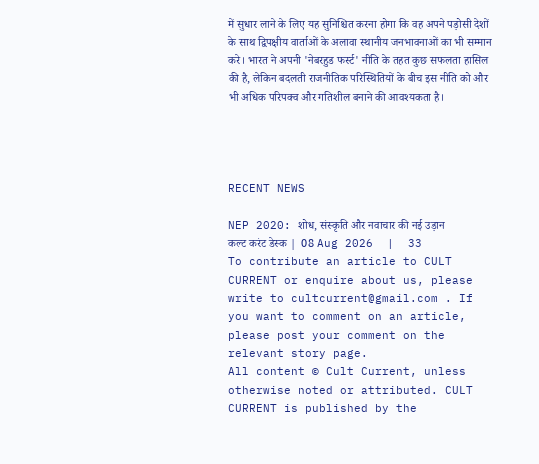में सुधार लाने के लिए यह सुनिश्चित करना होगा कि वह अपने पड़ोसी देशों के साथ द्विपक्षीय वार्ताओं के अलावा स्थानीय जनभावनाओं का भी सम्मान करे। भारत ने अपनी 'नेबरहुड फर्स्ट' नीति के तहत कुछ सफलता हासिल की है, लेकिन बदलती राजनीतिक परिस्थितियों के बीच इस नीति को और भी अधिक परिपक्व और गतिशील बनाने की आवश्यकता है।




RECENT NEWS

NEP 2020: शोध, संस्कृति और नवाचार की नई उड़ान
कल्ट करंट डेस्क |  08 Aug 2026  |  33
To contribute an article to CULT CURRENT or enquire about us, please write to cultcurrent@gmail.com . If you want to comment on an article, please post your comment on the relevant story page.
All content © Cult Current, unless otherwise noted or attributed. CULT CURRENT is published by the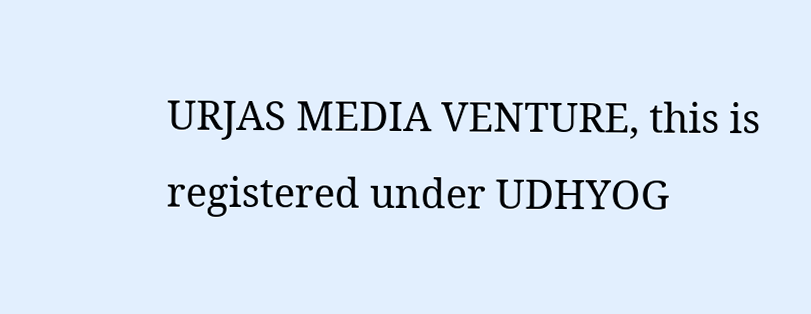URJAS MEDIA VENTURE, this is registered under UDHYOG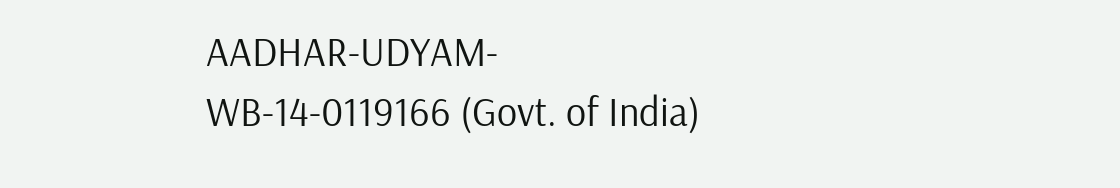AADHAR-UDYAM-WB-14-0119166 (Govt. of India)